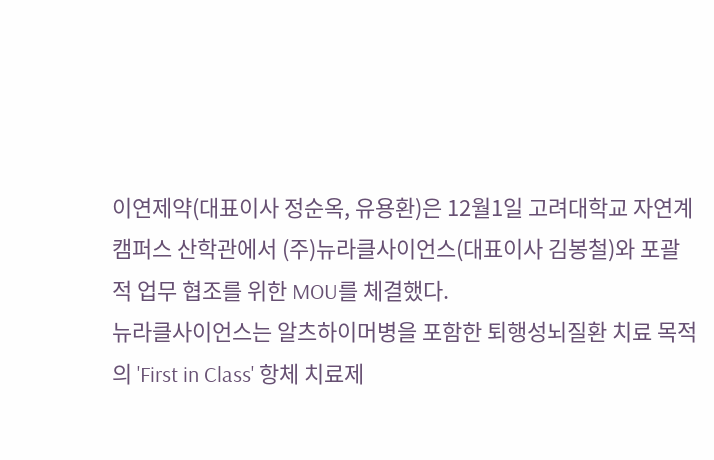이연제약(대표이사 정순옥, 유용환)은 12월1일 고려대학교 자연계캠퍼스 산학관에서 (주)뉴라클사이언스(대표이사 김봉철)와 포괄적 업무 협조를 위한 MOU를 체결했다.
뉴라클사이언스는 알츠하이머병을 포함한 퇴행성뇌질환 치료 목적의 'First in Class' 항체 치료제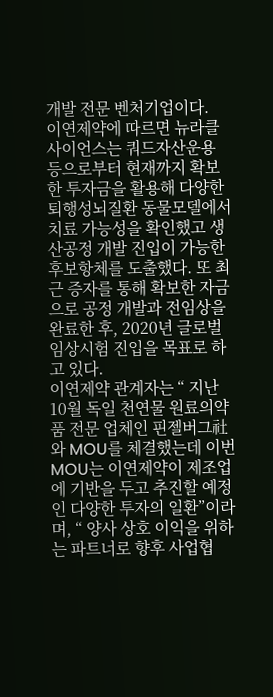개발 전문 벤처기업이다.
이연제약에 따르면 뉴라클사이언스는 쿼드자산운용 등으로부터 현재까지 확보한 투자금을 활용해 다양한 퇴행성뇌질환 동물모델에서 치료 가능성을 확인했고 생산공정 개발 진입이 가능한 후보항체를 도출했다. 또 최근 증자를 통해 확보한 자금으로 공정 개발과 전임상을 완료한 후, 2020년 글로벌 임상시험 진입을 목표로 하고 있다.
이연제약 관계자는 “ 지난 10월 독일 천연물 원료의약품 전문 업체인 핀젤버그社와 MOU를 체결했는데 이번 MOU는 이연제약이 제조업에 기반을 두고 추진할 예정인 다양한 투자의 일환”이라며, “ 양사 상호 이익을 위하는 파트너로 향후 사업협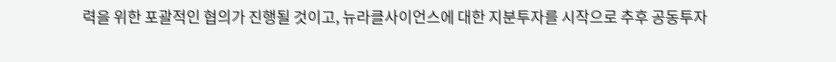력을 위한 포괄적인 협의가 진행될 것이고, 뉴라클사이언스에 대한 지분투자를 시작으로 추후 공동투자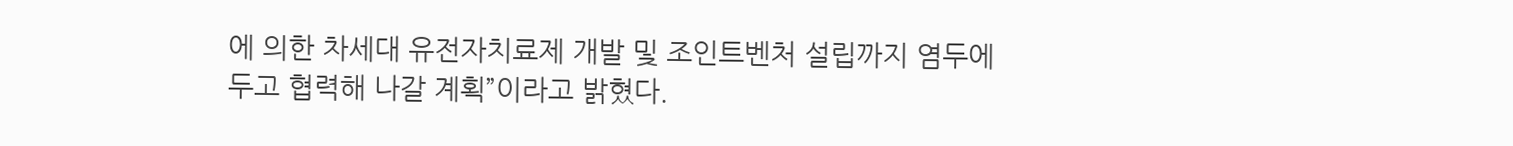에 의한 차세대 유전자치료제 개발 및 조인트벤처 설립까지 염두에 두고 협력해 나갈 계획”이라고 밝혔다.